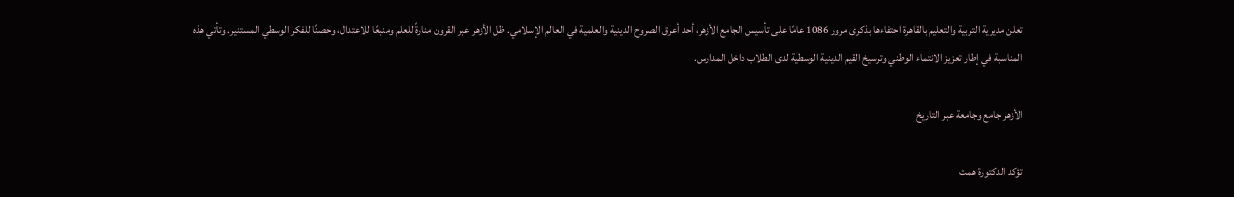تعلن مديرية التربية والتعليم بالقاهرة احتفاءها بذكرى مرور 1086 عامًا على تأسيس الجامع الأزهر، أحد أعرق الصروح الدينية والعلمية في العالم الإسلامي. ظل الأزهر عبر القرون منارةً للعلم ومنبعًا للاعتدال، وحصنًا للفكر الوسطي المستنير. وتأتي هذه المناسبة في إطار تعزيز الانتماء الوطني وترسيخ القيم الدينية الوسطية لدى الطلاب داخل المدارس.

الأزهر جامع وجامعة عبر التاريخ

تؤكد الدكتورة همت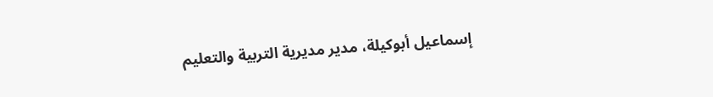إسماعيل أبوكيلة، مدير مديرية التربية والتعليم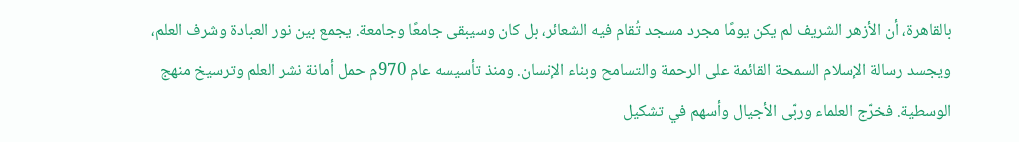بالقاهرة، أن الأزهر الشريف لم يكن يومًا مجرد مسجد تُقام فيه الشعائر، بل كان وسيبقى جامعًا وجامعة. يجمع بين نور العبادة وشرف العلم، ويجسد رسالة الإسلام السمحة القائمة على الرحمة والتسامح وبناء الإنسان. ومنذ تأسيسه عام 970م حمل أمانة نشر العلم وترسيخ منهج الوسطية. فخرّج العلماء وربّى الأجيال وأسهم في تشكيل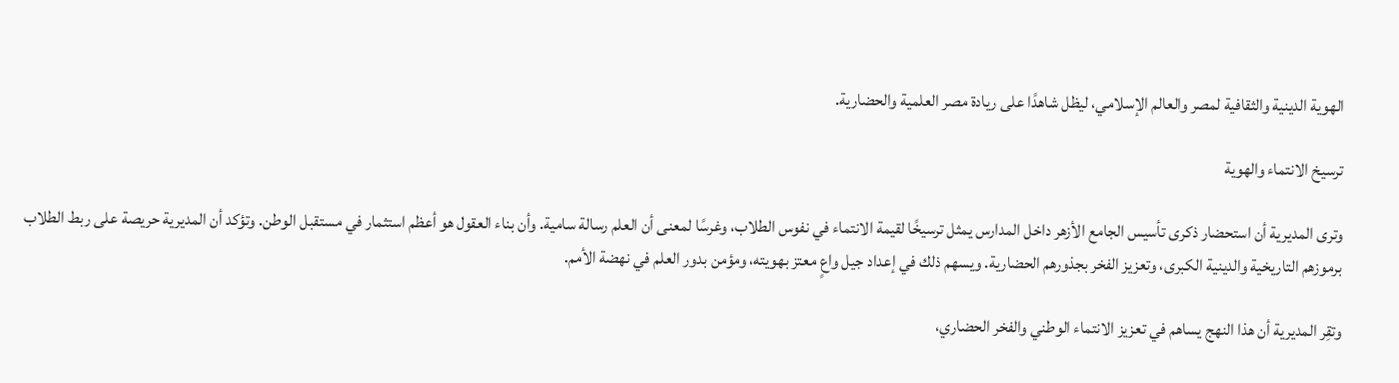الهوية الدينية والثقافية لمصر والعالم الإسلامي، ليظل شاهدًا على ريادة مصر العلمية والحضارية.

ترسيخ الانتماء والهوية

وترى المديرية أن استحضار ذكرى تأسيس الجامع الأزهر داخل المدارس يمثل ترسيخًا لقيمة الانتماء في نفوس الطلاب، وغرسًا لمعنى أن العلم رسالة سامية. وأن بناء العقول هو أعظم استثمار في مستقبل الوطن. وتؤكد أن المديرية حريصة على ربط الطلاب برموزهم التاريخية والدينية الكبرى، وتعزيز الفخر بجذورهم الحضارية. ويسهم ذلك في إعداد جيل واعٍ معتز بهويته، ومؤمن بدور العلم في نهضة الأمم.

وتقِر المديرية أن هذا النهج يساهم في تعزيز الانتماء الوطني والفخر الحضاري،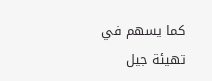كما يسهم في تهيئة جيل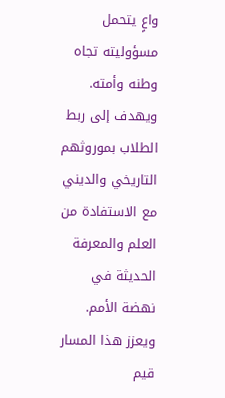واعٍ يتحمل مسؤوليته تجاه وطنه وأمته. ويهدف إلى ربط الطلاب بموروثهم التاريخي والديني مع الاستفادة من العلم والمعرفة الحديثة في نهضة الأمم. ويعزز هذا المسار قيم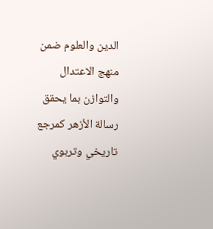الدين والعلوم ضمن منهج الاعتدال والتوازن بما يحقق رسالة الأزهر كمرجع تاريخي وتربوي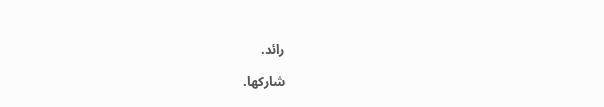رائد.

شاركها.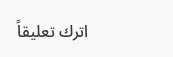اترك تعليقاً